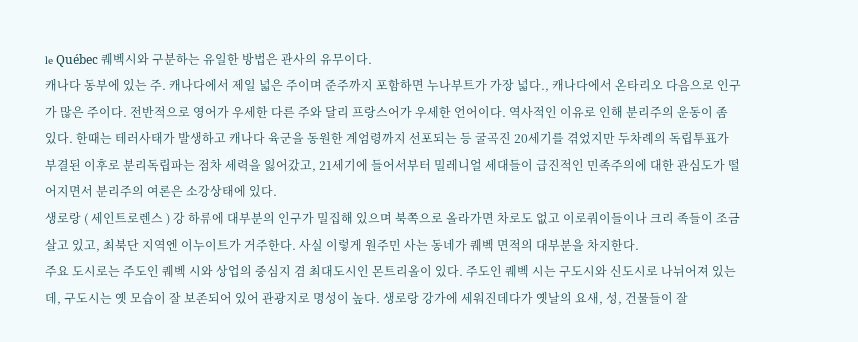le Québec 퀘벡시와 구분하는 유일한 방법은 관사의 유무이다.
캐나다 동부에 있는 주. 캐나다에서 제일 넓은 주이며 준주까지 포함하면 누나부트가 가장 넓다., 캐나다에서 온타리오 다음으로 인구가 많은 주이다. 전반적으로 영어가 우세한 다른 주와 달리 프랑스어가 우세한 언어이다. 역사적인 이유로 인해 분리주의 운동이 좀 있다. 한때는 테러사태가 발생하고 캐나다 육군을 동원한 계엄령까지 선포되는 등 굴곡진 20세기를 겪었지만 두차례의 독립투표가 부결된 이후로 분리독립파는 점차 세력을 잃어갔고, 21세기에 들어서부터 밀레니얼 세대들이 급진적인 민족주의에 대한 관심도가 떨어지면서 분리주의 여론은 소강상태에 있다.
생로랑 ( 세인트로렌스 ) 강 하류에 대부분의 인구가 밀집해 있으며 북쪽으로 올라가면 차로도 없고 이로쿼이들이나 크리 족들이 조금 살고 있고, 최북단 지역엔 이누이트가 거주한다. 사실 이렇게 원주민 사는 동네가 퀘벡 면적의 대부분을 차지한다.
주요 도시로는 주도인 퀘벡 시와 상업의 중심지 겸 최대도시인 몬트리올이 있다. 주도인 퀘벡 시는 구도시와 신도시로 나뉘어져 있는데, 구도시는 옛 모습이 잘 보존되어 있어 관광지로 명성이 높다. 생로랑 강가에 세워진데다가 옛날의 요새, 성, 건물들이 잘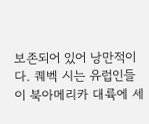보존되어 있어 낭만적이다. 퀘벡 시는 유럽인들이 북아메리카 대륙에 세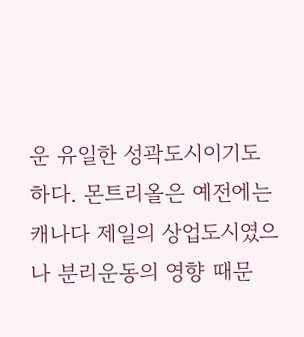운 유일한 성곽도시이기도 하다. 몬트리올은 예전에는 캐나다 제일의 상업도시였으나 분리운동의 영향 때문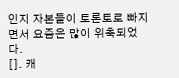인지 자본들이 토론토로 빠지면서 요즘은 많이 위축되었다.
[]. 캐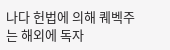나다 헌법에 의해 퀘벡주는 해외에 독자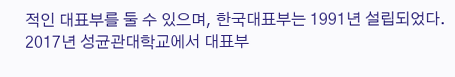적인 대표부를 둘 수 있으며, 한국대표부는 1991년 설립되었다. 2017년 성균관대학교에서 대표부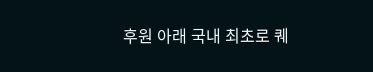후원 아래 국내 최초로 퀘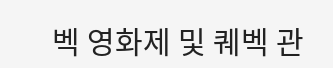벡 영화제 및 퀘벡 관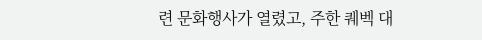련 문화행사가 열렸고, 주한 퀘벡 대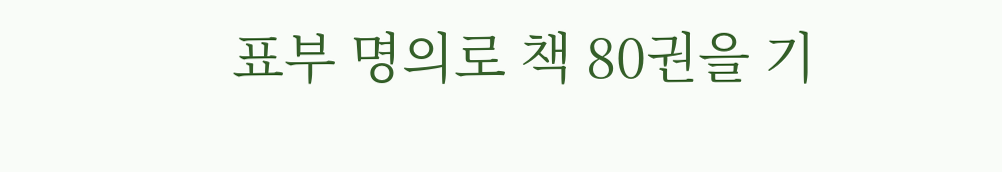표부 명의로 책 80권을 기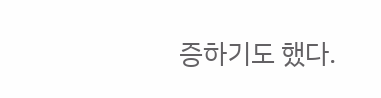증하기도 했다.